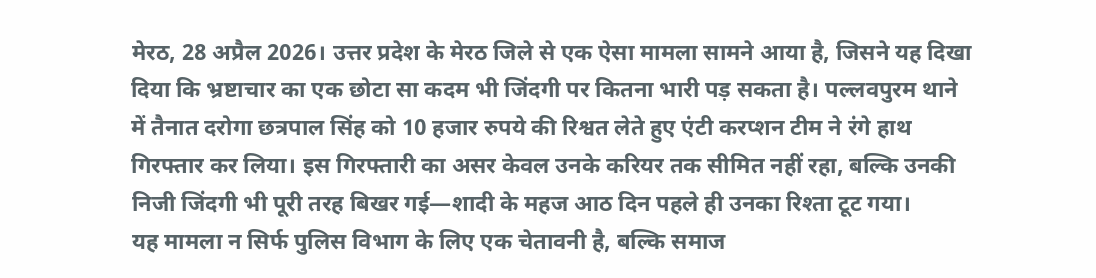मेरठ, 28 अप्रैल 2026। उत्तर प्रदेश के मेरठ जिले से एक ऐसा मामला सामने आया है, जिसने यह दिखा दिया कि भ्रष्टाचार का एक छोटा सा कदम भी जिंदगी पर कितना भारी पड़ सकता है। पल्लवपुरम थाने में तैनात दरोगा छत्रपाल सिंह को 10 हजार रुपये की रिश्वत लेते हुए एंटी करप्शन टीम ने रंगे हाथ गिरफ्तार कर लिया। इस गिरफ्तारी का असर केवल उनके करियर तक सीमित नहीं रहा, बल्कि उनकी निजी जिंदगी भी पूरी तरह बिखर गई—शादी के महज आठ दिन पहले ही उनका रिश्ता टूट गया।
यह मामला न सिर्फ पुलिस विभाग के लिए एक चेतावनी है, बल्कि समाज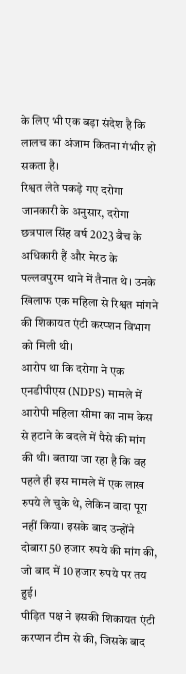के लिए भी एक बड़ा संदेश है कि लालच का अंजाम कितना गंभीर हो सकता है।
रिश्वत लेते पकड़े गए दरोगा
जानकारी के अनुसार, दरोगा छत्रपाल सिंह वर्ष 2023 बैच के अधिकारी हैं और मेरठ के पल्लवपुरम थाने में तैनात थे। उनके खिलाफ एक महिला से रिश्वत मांगने की शिकायत एंटी करप्शन विभाग को मिली थी।
आरोप था कि दरोगा ने एक एनडीपीएस (NDPS) मामले में आरोपी महिला सीमा का नाम केस से हटाने के बदले में पैसे की मांग की थी। बताया जा रहा है कि वह पहले ही इस मामले में एक लाख रुपये ले चुके थे, लेकिन वादा पूरा नहीं किया। इसके बाद उन्होंने दोबारा 50 हजार रुपये की मांग की, जो बाद में 10 हजार रुपये पर तय हुई।
पीड़ित पक्ष ने इसकी शिकायत एंटी करप्शन टीम से की, जिसके बाद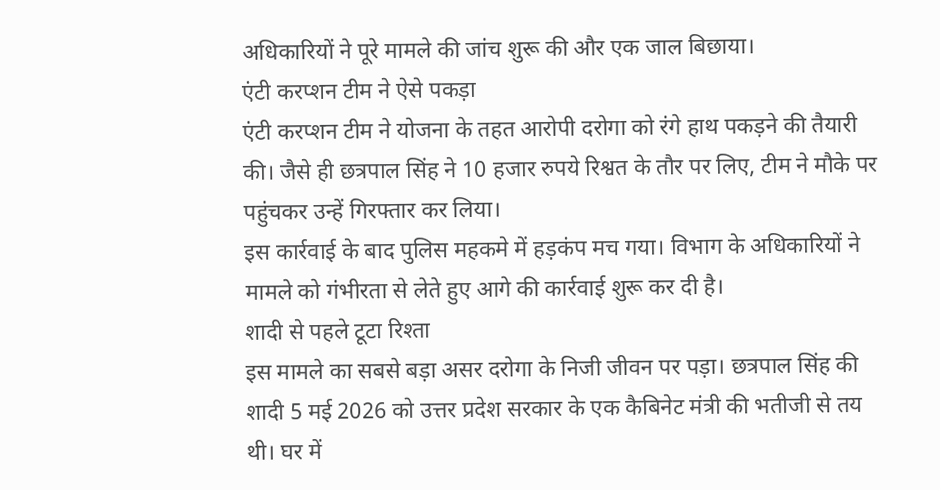अधिकारियों ने पूरे मामले की जांच शुरू की और एक जाल बिछाया।
एंटी करप्शन टीम ने ऐसे पकड़ा
एंटी करप्शन टीम ने योजना के तहत आरोपी दरोगा को रंगे हाथ पकड़ने की तैयारी की। जैसे ही छत्रपाल सिंह ने 10 हजार रुपये रिश्वत के तौर पर लिए, टीम ने मौके पर पहुंचकर उन्हें गिरफ्तार कर लिया।
इस कार्रवाई के बाद पुलिस महकमे में हड़कंप मच गया। विभाग के अधिकारियों ने मामले को गंभीरता से लेते हुए आगे की कार्रवाई शुरू कर दी है।
शादी से पहले टूटा रिश्ता
इस मामले का सबसे बड़ा असर दरोगा के निजी जीवन पर पड़ा। छत्रपाल सिंह की शादी 5 मई 2026 को उत्तर प्रदेश सरकार के एक कैबिनेट मंत्री की भतीजी से तय थी। घर में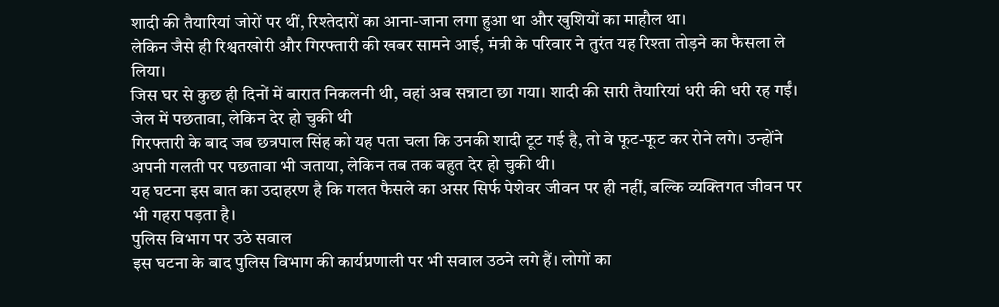शादी की तैयारियां जोरों पर थीं, रिश्तेदारों का आना-जाना लगा हुआ था और खुशियों का माहौल था।
लेकिन जैसे ही रिश्वतखोरी और गिरफ्तारी की खबर सामने आई, मंत्री के परिवार ने तुरंत यह रिश्ता तोड़ने का फैसला ले लिया।
जिस घर से कुछ ही दिनों में बारात निकलनी थी, वहां अब सन्नाटा छा गया। शादी की सारी तैयारियां धरी की धरी रह गईं।
जेल में पछतावा, लेकिन देर हो चुकी थी
गिरफ्तारी के बाद जब छत्रपाल सिंह को यह पता चला कि उनकी शादी टूट गई है, तो वे फूट-फूट कर रोने लगे। उन्होंने अपनी गलती पर पछतावा भी जताया, लेकिन तब तक बहुत देर हो चुकी थी।
यह घटना इस बात का उदाहरण है कि गलत फैसले का असर सिर्फ पेशेवर जीवन पर ही नहीं, बल्कि व्यक्तिगत जीवन पर भी गहरा पड़ता है।
पुलिस विभाग पर उठे सवाल
इस घटना के बाद पुलिस विभाग की कार्यप्रणाली पर भी सवाल उठने लगे हैं। लोगों का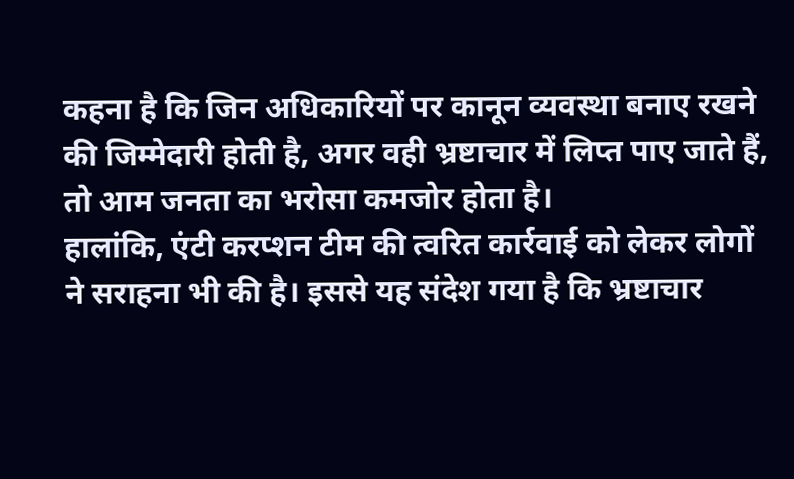कहना है कि जिन अधिकारियों पर कानून व्यवस्था बनाए रखने की जिम्मेदारी होती है, अगर वही भ्रष्टाचार में लिप्त पाए जाते हैं, तो आम जनता का भरोसा कमजोर होता है।
हालांकि, एंटी करप्शन टीम की त्वरित कार्रवाई को लेकर लोगों ने सराहना भी की है। इससे यह संदेश गया है कि भ्रष्टाचार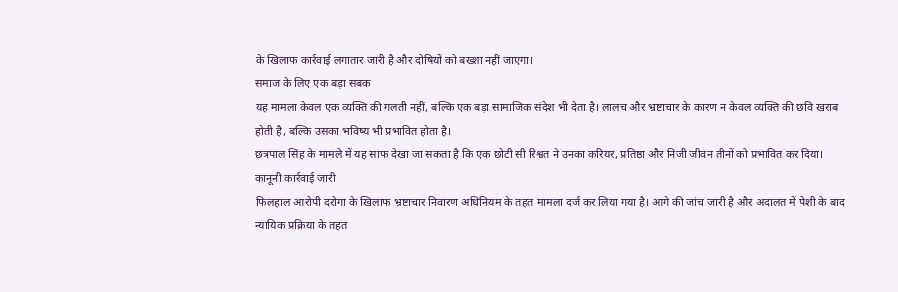के खिलाफ कार्रवाई लगातार जारी है और दोषियों को बख्शा नहीं जाएगा।
समाज के लिए एक बड़ा सबक
यह मामला केवल एक व्यक्ति की गलती नहीं, बल्कि एक बड़ा सामाजिक संदेश भी देता है। लालच और भ्रष्टाचार के कारण न केवल व्यक्ति की छवि खराब होती है, बल्कि उसका भविष्य भी प्रभावित होता है।
छत्रपाल सिंह के मामले में यह साफ देखा जा सकता है कि एक छोटी सी रिश्वत ने उनका करियर, प्रतिष्ठा और निजी जीवन तीनों को प्रभावित कर दिया।
कानूनी कार्रवाई जारी
फिलहाल आरोपी दरोगा के खिलाफ भ्रष्टाचार निवारण अधिनियम के तहत मामला दर्ज कर लिया गया है। आगे की जांच जारी है और अदालत में पेशी के बाद न्यायिक प्रक्रिया के तहत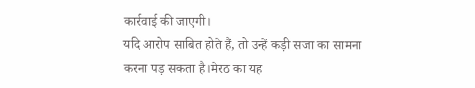कार्रवाई की जाएगी।
यदि आरोप साबित होते हैं, तो उन्हें कड़ी सजा का सामना करना पड़ सकता है।मेरठ का यह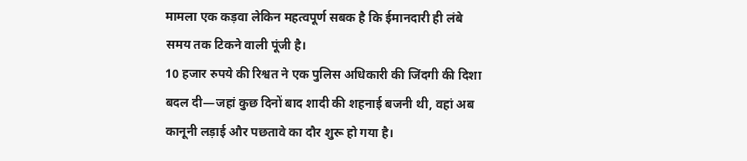मामला एक कड़वा लेकिन महत्वपूर्ण सबक है कि ईमानदारी ही लंबे समय तक टिकने वाली पूंजी है।
10 हजार रुपये की रिश्वत ने एक पुलिस अधिकारी की जिंदगी की दिशा बदल दी—जहां कुछ दिनों बाद शादी की शहनाई बजनी थी, वहां अब कानूनी लड़ाई और पछतावे का दौर शुरू हो गया है।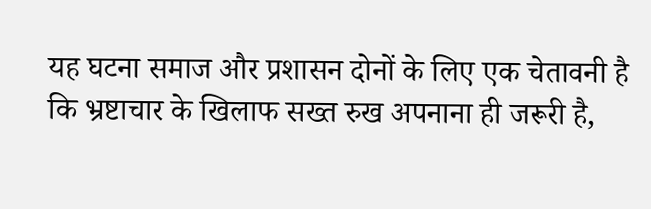यह घटना समाज और प्रशासन दोनों के लिए एक चेतावनी है कि भ्रष्टाचार के खिलाफ सख्त रुख अपनाना ही जरूरी है,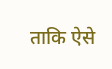ताकि ऐसे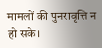मामलों की पुनरावृत्ति न हो सके।